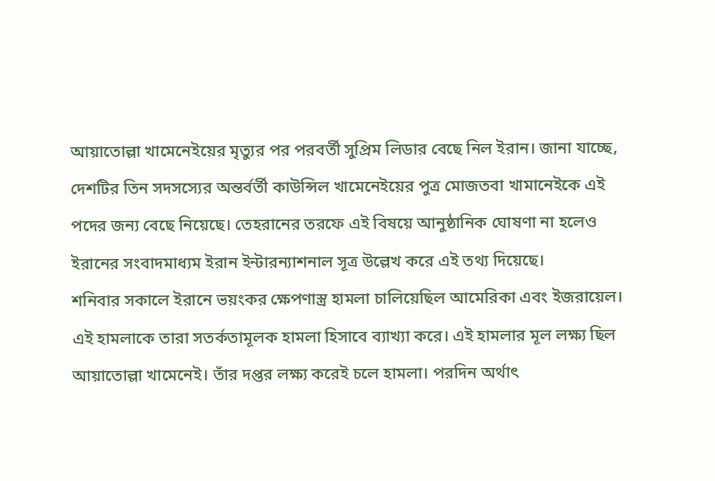আয়াতোল্লা খামেনেইয়ের মৃত্যুর পর পরবর্তী সুপ্রিম লিডার বেছে নিল ইরান। জানা যাচ্ছে, দেশটির তিন সদসস্যের অন্তর্বর্তী কাউন্সিল খামেনেইয়ের পুত্র মোজতবা খামানেইকে এই পদের জন্য বেছে নিয়েছে। তেহরানের তরফে এই বিষয়ে আনুষ্ঠানিক ঘোষণা না হলেও ইরানের সংবাদমাধ্যম ইরান ইন্টারন্যাশনাল সূত্র উল্লেখ করে এই তথ্য দিয়েছে।
শনিবার সকালে ইরানে ভয়ংকর ক্ষেপণাস্ত্র হামলা চালিয়েছিল আমেরিকা এবং ইজরায়েল। এই হামলাকে তারা সতর্কতামূলক হামলা হিসাবে ব্যাখ্যা করে। এই হামলার মূল লক্ষ্য ছিল আয়াতোল্লা খামেনেই। তাঁর দপ্তর লক্ষ্য করেই চলে হামলা। পরদিন অর্থাৎ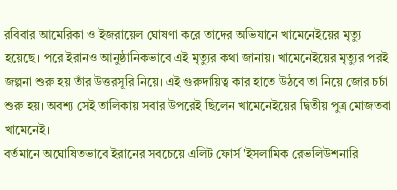রবিবার আমেরিকা ও ইজরায়েল ঘোষণা করে তাদের অভিযানে খামেনেইয়ের মৃত্যু হয়েছে। পরে ইরানও আনুষ্ঠানিকভাবে এই মৃত্যুর কথা জানায়। খামেনেইয়ের মৃত্যুর পরই জল্পনা শুরু হয় তাঁর উত্তরসূরি নিয়ে। এই গুরুদায়িত্ব কার হাতে উঠবে তা নিয়ে জোর চর্চা শুরু হয়। অবশ্য সেই তালিকায় সবার উপরেই ছিলেন খামেনেইয়ের দ্বিতীয় পুত্র মোজতবা খামেনেই।
বর্তমানে অঘোষিতভাবে ইরানের সবচেয়ে এলিট ফোর্স 'ইসলামিক রেভলিউশনারি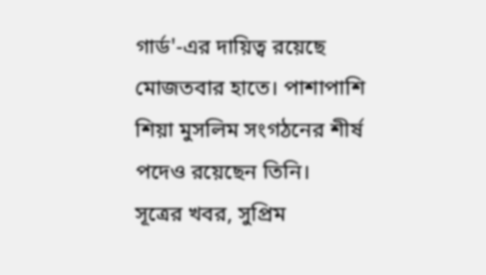গার্ড'-এর দায়িত্ব রয়েছে মোজতবার হাতে। পাশাপাশি শিয়া মুসলিম সংগঠনের শীর্ষ পদেও রয়েছেন তিনি।
সূত্রের খবর, সুপ্রিম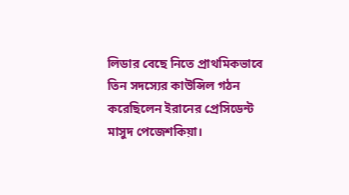লিডার বেছে নিতে প্রাথমিকভাবে তিন সদস্যের কাউন্সিল গঠন করেছিলেন ইরানের প্রেসিডেন্ট মাসুদ পেজেশকিয়া।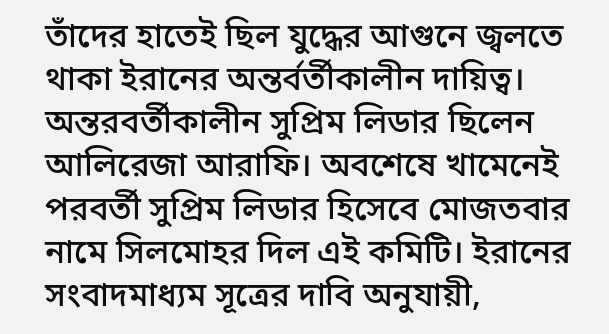তাঁদের হাতেই ছিল যুদ্ধের আগুনে জ্বলতে থাকা ইরানের অন্তর্বর্তীকালীন দায়িত্ব। অন্তরবর্তীকালীন সুপ্রিম লিডার ছিলেন আলিরেজা আরাফি। অবশেষে খামেনেই পরবর্তী সুপ্রিম লিডার হিসেবে মোজতবার নামে সিলমোহর দিল এই কমিটি। ইরানের সংবাদমাধ্যম সূত্রের দাবি অনুযায়ী,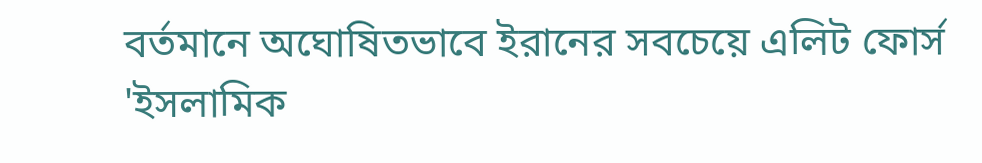বর্তমানে অঘোষিতভাবে ইরানের সবচেয়ে এলিট ফোর্স 'ইসলামিক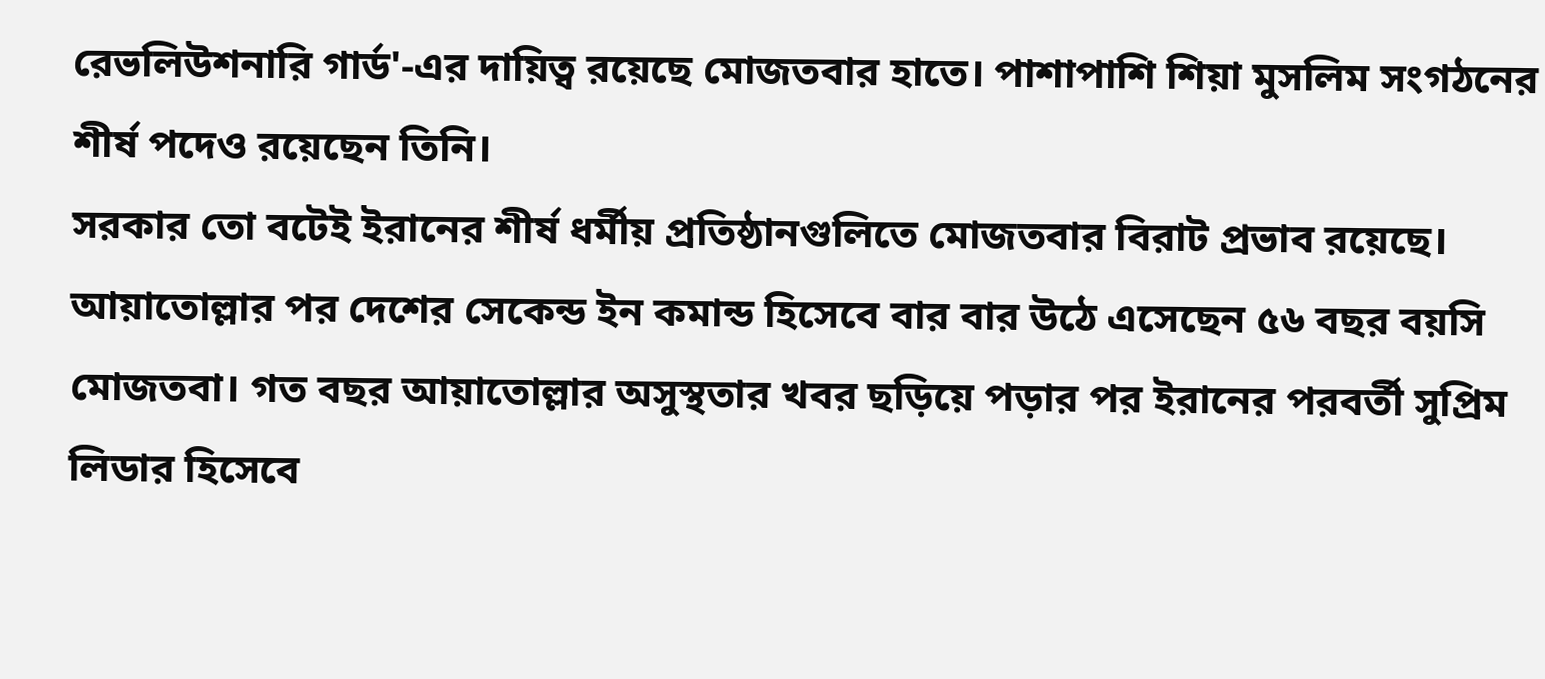রেভলিউশনারি গার্ড'-এর দায়িত্ব রয়েছে মোজতবার হাতে। পাশাপাশি শিয়া মুসলিম সংগঠনের শীর্ষ পদেও রয়েছেন তিনি।
সরকার তো বটেই ইরানের শীর্ষ ধর্মীয় প্রতিষ্ঠানগুলিতে মোজতবার বিরাট প্রভাব রয়েছে। আয়াতোল্লার পর দেশের সেকেন্ড ইন কমান্ড হিসেবে বার বার উঠে এসেছেন ৫৬ বছর বয়সি মোজতবা। গত বছর আয়াতোল্লার অসুস্থতার খবর ছড়িয়ে পড়ার পর ইরানের পরবর্তী সুপ্রিম লিডার হিসেবে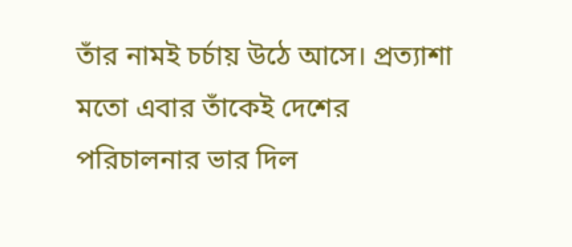তাঁর নামই চর্চায় উঠে আসে। প্রত্যাশা মতো এবার তাঁকেই দেশের পরিচালনার ভার দিল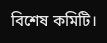বিশেষ কমিটি।